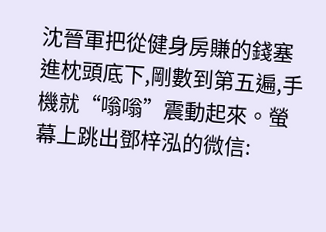沈晉軍把從健身房賺的錢塞進枕頭底下,剛數到第五遍,手機就“嗡嗡”震動起來。螢幕上跳出鄧梓泓的微信: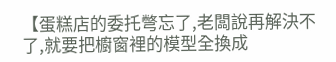【蛋糕店的委托彆忘了,老闆說再解決不了,就要把櫥窗裡的模型全換成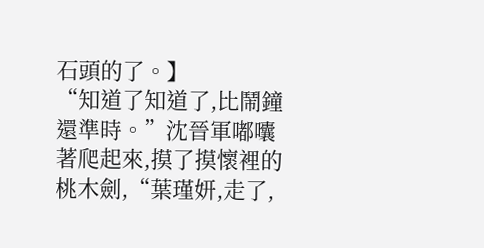石頭的了。】
“知道了知道了,比鬧鐘還準時。”沈晉軍嘟囔著爬起來,摸了摸懷裡的桃木劍,“葉瑾妍,走了,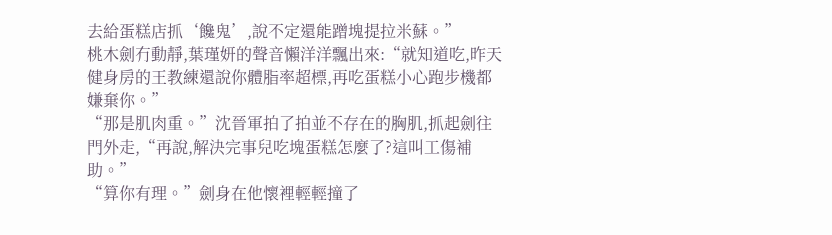去給蛋糕店抓‘饞鬼’,說不定還能蹭塊提拉米蘇。”
桃木劍冇動靜,葉瑾妍的聲音懶洋洋飄出來:“就知道吃,昨天健身房的王教練還說你體脂率超標,再吃蛋糕小心跑步機都嫌棄你。”
“那是肌肉重。”沈晉軍拍了拍並不存在的胸肌,抓起劍往門外走,“再說,解決完事兒吃塊蛋糕怎麼了?這叫工傷補助。”
“算你有理。”劍身在他懷裡輕輕撞了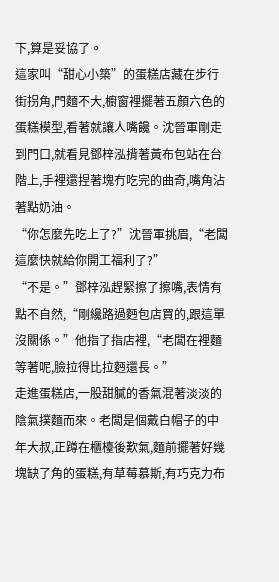下,算是妥協了。
這家叫“甜心小築”的蛋糕店藏在步行街拐角,門麵不大,櫥窗裡擺著五顏六色的蛋糕模型,看著就讓人嘴饞。沈晉軍剛走到門口,就看見鄧梓泓揹著黃布包站在台階上,手裡還捏著塊冇吃完的曲奇,嘴角沾著點奶油。
“你怎麼先吃上了?”沈晉軍挑眉,“老闆這麼快就給你開工福利了?”
“不是。”鄧梓泓趕緊擦了擦嘴,表情有點不自然,“剛纔路過麪包店買的,跟這單沒關係。”他指了指店裡,“老闆在裡麵等著呢,臉拉得比拉麪還長。”
走進蛋糕店,一股甜膩的香氣混著淡淡的陰氣撲麵而來。老闆是個戴白帽子的中年大叔,正蹲在櫃檯後歎氣,麵前擺著好幾塊缺了角的蛋糕,有草莓慕斯,有巧克力布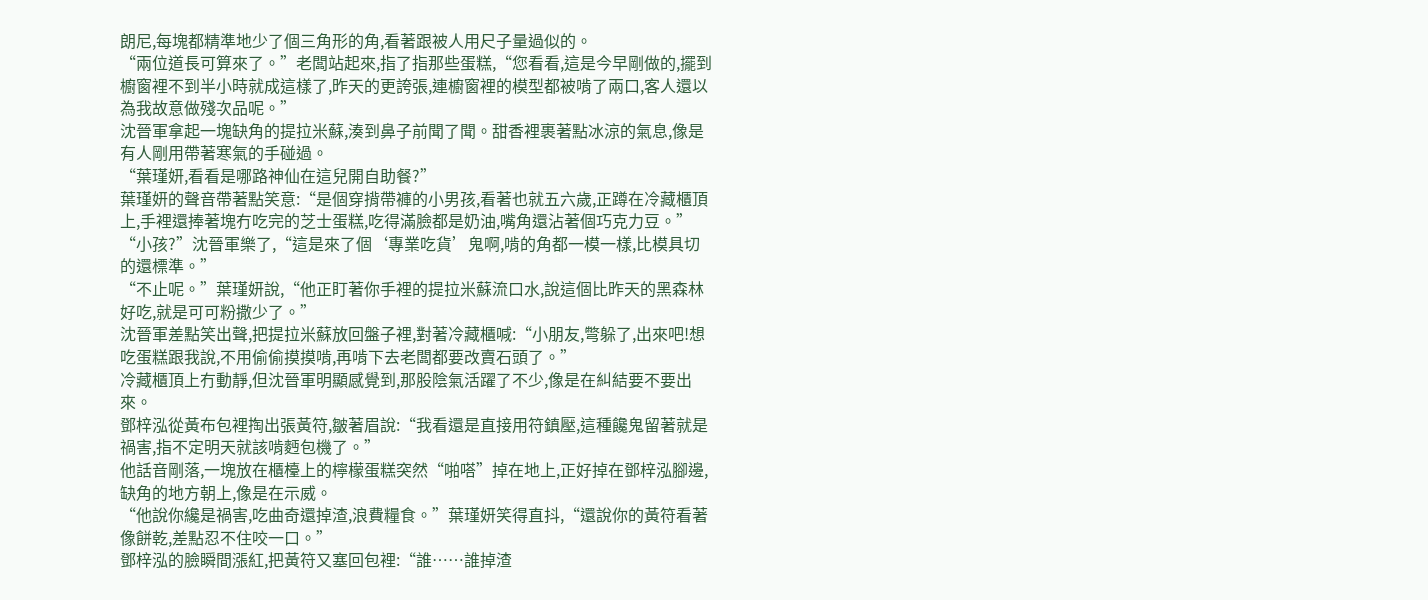朗尼,每塊都精準地少了個三角形的角,看著跟被人用尺子量過似的。
“兩位道長可算來了。”老闆站起來,指了指那些蛋糕,“您看看,這是今早剛做的,擺到櫥窗裡不到半小時就成這樣了,昨天的更誇張,連櫥窗裡的模型都被啃了兩口,客人還以為我故意做殘次品呢。”
沈晉軍拿起一塊缺角的提拉米蘇,湊到鼻子前聞了聞。甜香裡裹著點冰涼的氣息,像是有人剛用帶著寒氣的手碰過。
“葉瑾妍,看看是哪路神仙在這兒開自助餐?”
葉瑾妍的聲音帶著點笑意:“是個穿揹帶褲的小男孩,看著也就五六歲,正蹲在冷藏櫃頂上,手裡還捧著塊冇吃完的芝士蛋糕,吃得滿臉都是奶油,嘴角還沾著個巧克力豆。”
“小孩?”沈晉軍樂了,“這是來了個‘專業吃貨’鬼啊,啃的角都一模一樣,比模具切的還標準。”
“不止呢。”葉瑾妍說,“他正盯著你手裡的提拉米蘇流口水,說這個比昨天的黑森林好吃,就是可可粉撒少了。”
沈晉軍差點笑出聲,把提拉米蘇放回盤子裡,對著冷藏櫃喊:“小朋友,彆躲了,出來吧!想吃蛋糕跟我說,不用偷偷摸摸啃,再啃下去老闆都要改賣石頭了。”
冷藏櫃頂上冇動靜,但沈晉軍明顯感覺到,那股陰氣活躍了不少,像是在糾結要不要出來。
鄧梓泓從黃布包裡掏出張黃符,皺著眉說:“我看還是直接用符鎮壓,這種饞鬼留著就是禍害,指不定明天就該啃麪包機了。”
他話音剛落,一塊放在櫃檯上的檸檬蛋糕突然“啪嗒”掉在地上,正好掉在鄧梓泓腳邊,缺角的地方朝上,像是在示威。
“他說你纔是禍害,吃曲奇還掉渣,浪費糧食。”葉瑾妍笑得直抖,“還說你的黃符看著像餅乾,差點忍不住咬一口。”
鄧梓泓的臉瞬間漲紅,把黃符又塞回包裡:“誰……誰掉渣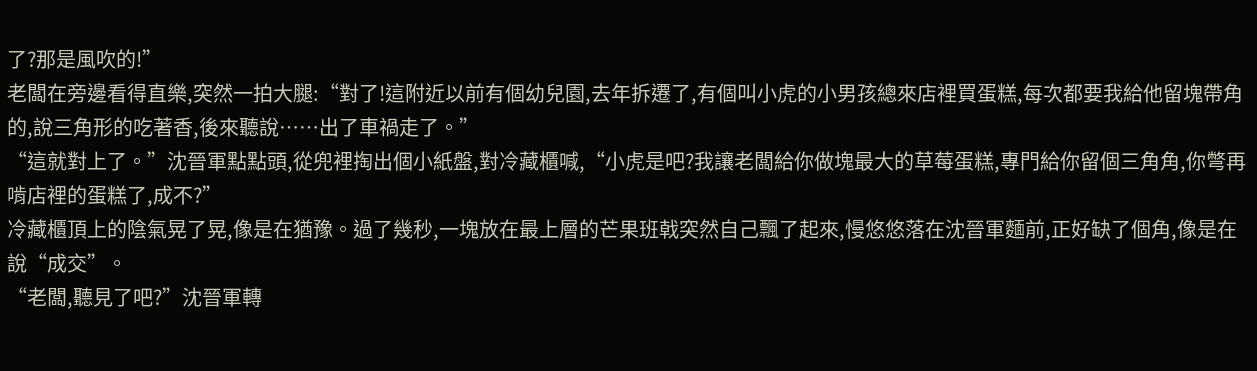了?那是風吹的!”
老闆在旁邊看得直樂,突然一拍大腿:“對了!這附近以前有個幼兒園,去年拆遷了,有個叫小虎的小男孩總來店裡買蛋糕,每次都要我給他留塊帶角的,說三角形的吃著香,後來聽說……出了車禍走了。”
“這就對上了。”沈晉軍點點頭,從兜裡掏出個小紙盤,對冷藏櫃喊,“小虎是吧?我讓老闆給你做塊最大的草莓蛋糕,專門給你留個三角角,你彆再啃店裡的蛋糕了,成不?”
冷藏櫃頂上的陰氣晃了晃,像是在猶豫。過了幾秒,一塊放在最上層的芒果班戟突然自己飄了起來,慢悠悠落在沈晉軍麵前,正好缺了個角,像是在說“成交”。
“老闆,聽見了吧?”沈晉軍轉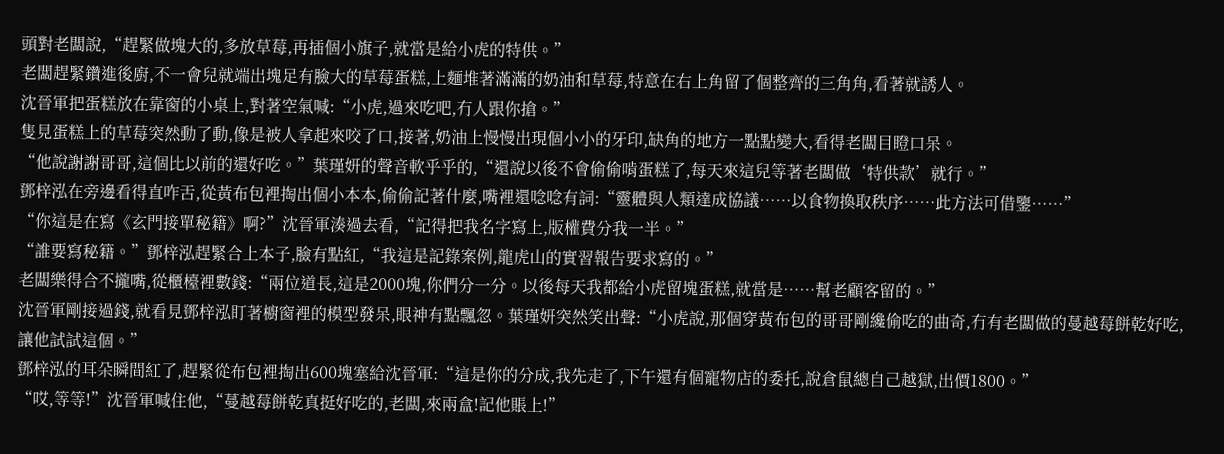頭對老闆說,“趕緊做塊大的,多放草莓,再插個小旗子,就當是給小虎的特供。”
老闆趕緊鑽進後廚,不一會兒就端出塊足有臉大的草莓蛋糕,上麵堆著滿滿的奶油和草莓,特意在右上角留了個整齊的三角角,看著就誘人。
沈晉軍把蛋糕放在靠窗的小桌上,對著空氣喊:“小虎,過來吃吧,冇人跟你搶。”
隻見蛋糕上的草莓突然動了動,像是被人拿起來咬了口,接著,奶油上慢慢出現個小小的牙印,缺角的地方一點點變大,看得老闆目瞪口呆。
“他說謝謝哥哥,這個比以前的還好吃。”葉瑾妍的聲音軟乎乎的,“還說以後不會偷偷啃蛋糕了,每天來這兒等著老闆做‘特供款’就行。”
鄧梓泓在旁邊看得直咋舌,從黃布包裡掏出個小本本,偷偷記著什麼,嘴裡還唸唸有詞:“靈體與人類達成協議……以食物換取秩序……此方法可借鑒……”
“你這是在寫《玄門接單秘籍》啊?”沈晉軍湊過去看,“記得把我名字寫上,版權費分我一半。”
“誰要寫秘籍。”鄧梓泓趕緊合上本子,臉有點紅,“我這是記錄案例,龍虎山的實習報告要求寫的。”
老闆樂得合不攏嘴,從櫃檯裡數錢:“兩位道長,這是2000塊,你們分一分。以後每天我都給小虎留塊蛋糕,就當是……幫老顧客留的。”
沈晉軍剛接過錢,就看見鄧梓泓盯著櫥窗裡的模型發呆,眼神有點飄忽。葉瑾妍突然笑出聲:“小虎說,那個穿黃布包的哥哥剛纔偷吃的曲奇,冇有老闆做的蔓越莓餅乾好吃,讓他試試這個。”
鄧梓泓的耳朵瞬間紅了,趕緊從布包裡掏出600塊塞給沈晉軍:“這是你的分成,我先走了,下午還有個寵物店的委托,說倉鼠總自己越獄,出價1800。”
“哎,等等!”沈晉軍喊住他,“蔓越莓餅乾真挺好吃的,老闆,來兩盒!記他賬上!”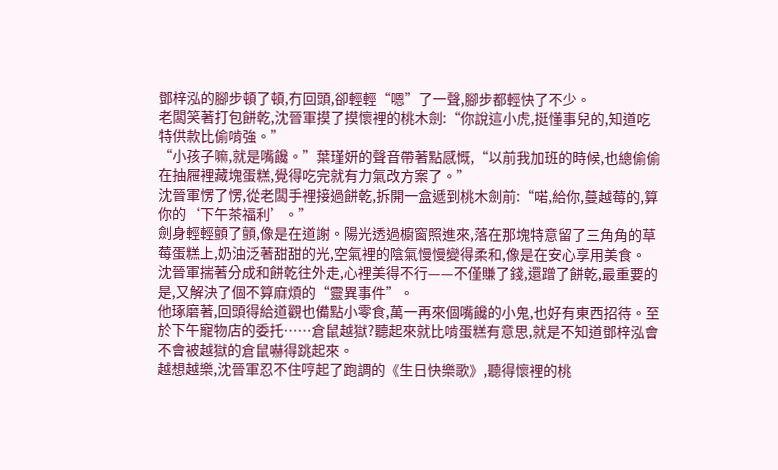鄧梓泓的腳步頓了頓,冇回頭,卻輕輕“嗯”了一聲,腳步都輕快了不少。
老闆笑著打包餅乾,沈晉軍摸了摸懷裡的桃木劍:“你說這小虎,挺懂事兒的,知道吃特供款比偷啃強。”
“小孩子嘛,就是嘴饞。”葉瑾妍的聲音帶著點感慨,“以前我加班的時候,也總偷偷在抽屜裡藏塊蛋糕,覺得吃完就有力氣改方案了。”
沈晉軍愣了愣,從老闆手裡接過餅乾,拆開一盒遞到桃木劍前:“喏,給你,蔓越莓的,算你的‘下午茶福利’。”
劍身輕輕顫了顫,像是在道謝。陽光透過櫥窗照進來,落在那塊特意留了三角角的草莓蛋糕上,奶油泛著甜甜的光,空氣裡的陰氣慢慢變得柔和,像是在安心享用美食。
沈晉軍揣著分成和餅乾往外走,心裡美得不行——不僅賺了錢,還蹭了餅乾,最重要的是,又解決了個不算麻煩的“靈異事件”。
他琢磨著,回頭得給道觀也備點小零食,萬一再來個嘴饞的小鬼,也好有東西招待。至於下午寵物店的委托……倉鼠越獄?聽起來就比啃蛋糕有意思,就是不知道鄧梓泓會不會被越獄的倉鼠嚇得跳起來。
越想越樂,沈晉軍忍不住哼起了跑調的《生日快樂歌》,聽得懷裡的桃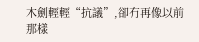木劍輕輕“抗議”,卻冇再像以前那樣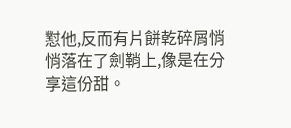懟他,反而有片餅乾碎屑悄悄落在了劍鞘上,像是在分享這份甜。